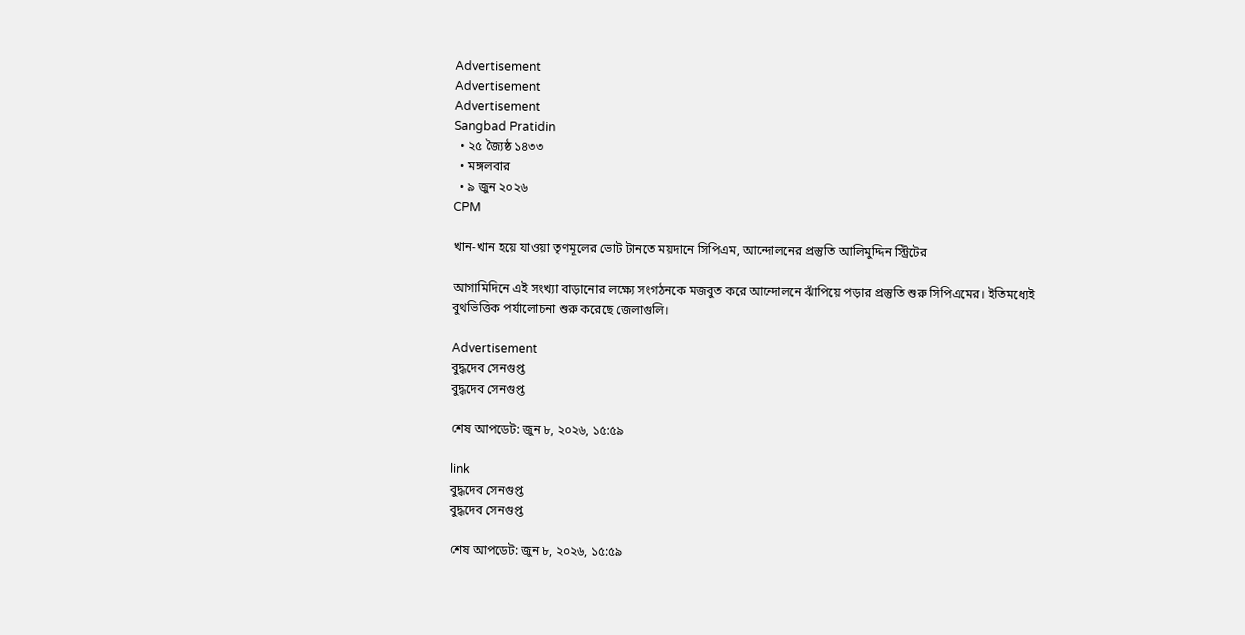Advertisement
Advertisement
Advertisement
Sangbad Pratidin
  • ২৫ জ্যৈষ্ঠ ১৪৩৩
  • মঙ্গলবার
  • ৯ জুন ২০২৬
CPM

খান-খান হয়ে যাওয়া তৃণমূলের ভোট টানতে ময়দানে সিপিএম, আন্দোলনের প্রস্তুতি আলিমুদ্দিন স্ট্রিটের

আগামিদিনে এই সংখ্যা বাড়ানোর লক্ষ্যে সংগঠনকে মজবুত করে আন্দোলনে ঝাঁপিয়ে পড়ার প্রস্তুতি শুরু সিপিএমের। ইতিমধ্যেই বুথভিত্তিক পর্যালোচনা শুরু করেছে জেলাগুলি।

Advertisement
বুদ্ধদেব সেনগুপ্ত
বুদ্ধদেব সেনগুপ্ত

শেষ আপডেট: জুন ৮, ২০২৬, ১৫:৫৯

link
বুদ্ধদেব সেনগুপ্ত
বুদ্ধদেব সেনগুপ্ত

শেষ আপডেট: জুন ৮, ২০২৬, ১৫:৫৯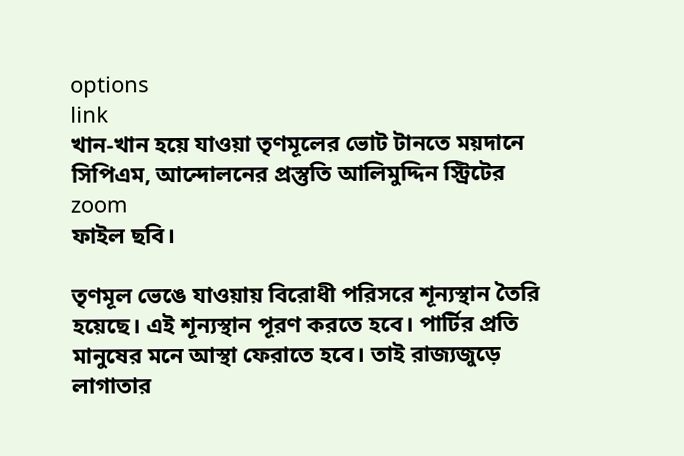options
link
খান-খান হয়ে যাওয়া তৃণমূলের ভোট টানতে ময়দানে সিপিএম, আন্দোলনের প্রস্তুতি আলিমুদ্দিন স্ট্রিটের zoom
ফাইল ছবি।

তৃণমূল ভেঙে যাওয়ায় বিরোধী পরিসরে শূন্যস্থান তৈরি হয়েছে। এই শূন্যস্থান পূরণ করতে হবে। পার্টির প্রতি মানুষের মনে আস্থা ফেরাতে হবে। তাই রাজ্যজুড়ে লাগাতার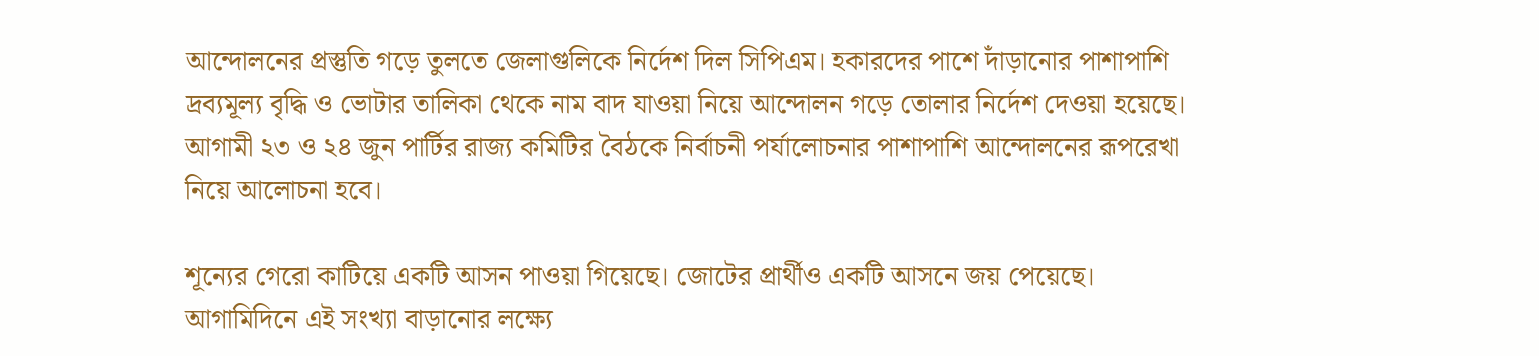আন্দোলনের প্রস্তুতি গড়ে তুলতে জেলাগুলিকে নির্দেশ দিল সিপিএম। হকারদের পাশে দাঁড়ানোর পাশাপাশি দ্রব্যমূল্য বৃদ্ধি ও ভোটার তালিকা থেকে নাম বাদ যাওয়া নিয়ে আন্দোলন গড়ে তোলার নির্দেশ দেওয়া হয়েছে। আগামী ২৩ ও ২৪ জুন পার্টির রাজ্য কমিটির বৈঠকে নির্বাচনী পর্যালোচনার পাশাপাশি আন্দোলনের রূপরেখা নিয়ে আলোচনা হবে।

শূন্যের গেরো কাটিয়ে একটি আসন পাওয়া গিয়েছে। জোটের প্রার্থীও একটি আসনে জয় পেয়েছে। আগামিদিনে এই সংখ্যা বাড়ানোর লক্ষ্যে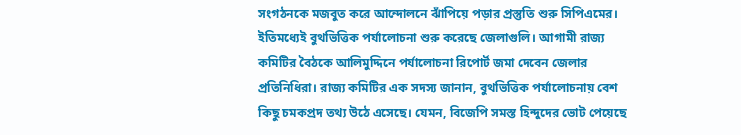সংগঠনকে মজবুত করে আন্দোলনে ঝাঁপিয়ে পড়ার প্রস্তুতি শুরু সিপিএমের। ইতিমধ্যেই বুথভিত্তিক পর্যালোচনা শুরু করেছে জেলাগুলি। আগামী রাজ্য কমিটির বৈঠকে আলিমুদ্দিনে পর্যালোচনা রিপোর্ট জমা দেবেন জেলার প্রতিনিধিরা। রাজ্য কমিটির এক সদস্য জানান, বুথভিত্তিক পর্যালোচনায় বেশ কিছু চমকপ্রদ তথ্য উঠে এসেছে। যেমন, বিজেপি সমস্ত হিন্দুদের ভোট পেয়েছে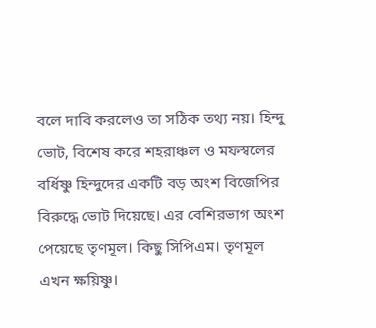বলে দাবি করলেও তা সঠিক তথ্য নয়। হিন্দু ভোট, বিশেষ করে শহরাঞ্চল ও মফস্বলের বর্ধিষ্ণু হিন্দুদের একটি বড় অংশ বিজেপির বিরুদ্ধে ভোট দিয়েছে। এর বেশিরভাগ অংশ পেয়েছে তৃণমূল। কিছু সিপিএম। তৃণমূল এখন ক্ষয়িষ্ণু।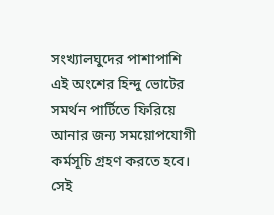সংখ্যালঘুদের পাশাপাশি এই অংশের হিন্দু ভোটের সমর্থন পার্টিতে ফিরিয়ে আনার জন্য সময়োপযোগী কর্মসূচি গ্রহণ করতে হবে। সেই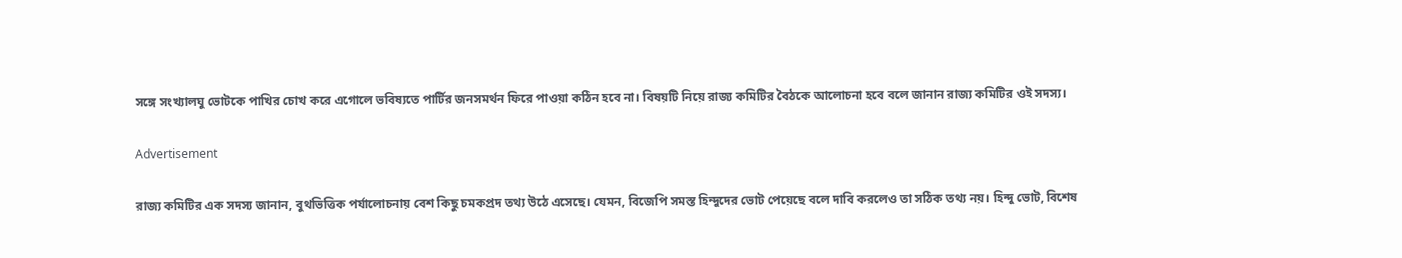সঙ্গে সংখ্যালঘু ভোটকে পাখির চোখ করে এগোলে ভবিষ্যতে পার্টির জনসমর্থন ফিরে পাওয়া কঠিন হবে না। বিষয়টি নিয়ে রাজ্য কমিটির বৈঠকে আলোচনা হবে বলে জানান রাজ্য কমিটির ওই সদস্য।

Advertisement

রাজ্য কমিটির এক সদস্য জানান, বুথভিত্তিক পর্যালোচনায় বেশ কিছু চমকপ্রদ তথ্য উঠে এসেছে। যেমন, বিজেপি সমস্ত হিন্দুদের ভোট পেয়েছে বলে দাবি করলেও তা সঠিক তথ্য নয়। হিন্দু ভোট, বিশেষ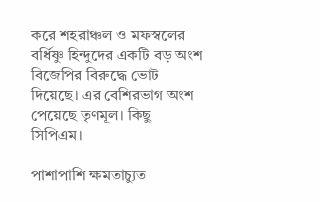করে শহরাঞ্চল ও মফস্বলের বর্ধিষ্ণু হিন্দুদের একটি বড় অংশ বিজেপির বিরুদ্ধে ভোট দিয়েছে। এর বেশিরভাগ অংশ পেয়েছে তৃণমূল। কিছু সিপিএম।

পাশাপাশি ক্ষমতাচ্যুত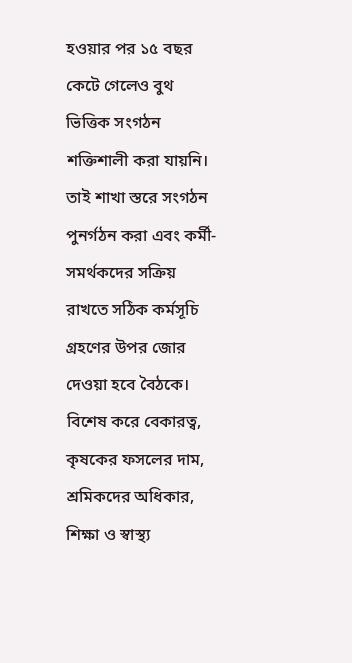হওয়ার পর ১৫ বছর কেটে গেলেও বুথ ভিত্তিক সংগঠন শক্তিশালী করা যায়নি। তাই শাখা স্তরে সংগঠন পুনর্গঠন করা এবং কর্মী-সমর্থকদের সক্রিয় রাখতে সঠিক কর্মসূচি গ্রহণের উপর জোর দেওয়া হবে বৈঠকে। বিশেষ করে বেকারত্ব, কৃষকের ফসলের দাম, শ্রমিকদের অধিকার, শিক্ষা ও স্বাস্থ্য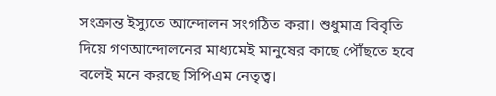সংক্রান্ত ইস্যুতে আন্দোলন সংগঠিত করা। শুধুমাত্র বিবৃতি দিয়ে গণআন্দোলনের মাধ্যমেই মানুষের কাছে পৌঁছতে হবে বলেই মনে করছে সিপিএম নেতৃত্ব।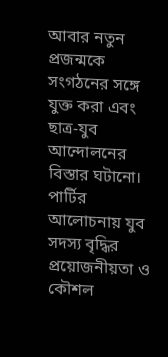আবার নতুন প্রজন্মকে সংগঠনের সঙ্গে যুক্ত করা এবং ছাত্র-যুব আন্দোলনের বিস্তার ঘটানো। পার্টির আলোচনায় যুব সদস্য বৃদ্ধির প্রয়োজনীয়তা ও কৌশল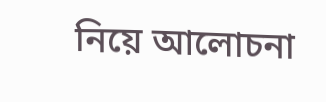নিয়ে আলোচনা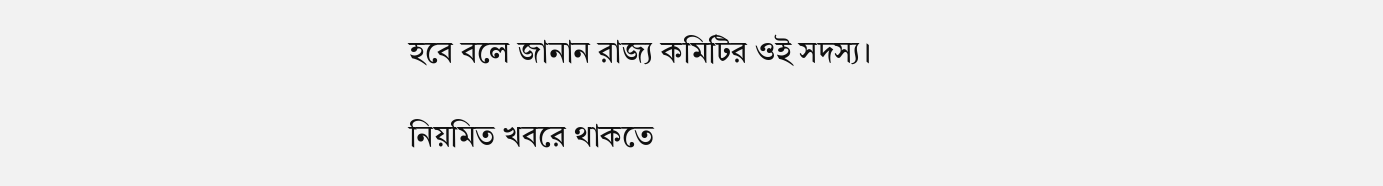হবে বলে জানান রাজ্য কমিটির ওই সদস্য।

নিয়মিত খবরে থাকতে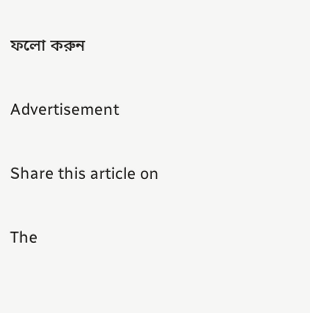ফলো করুন

Advertisement

Share this article on

The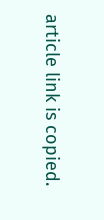article link is copied.